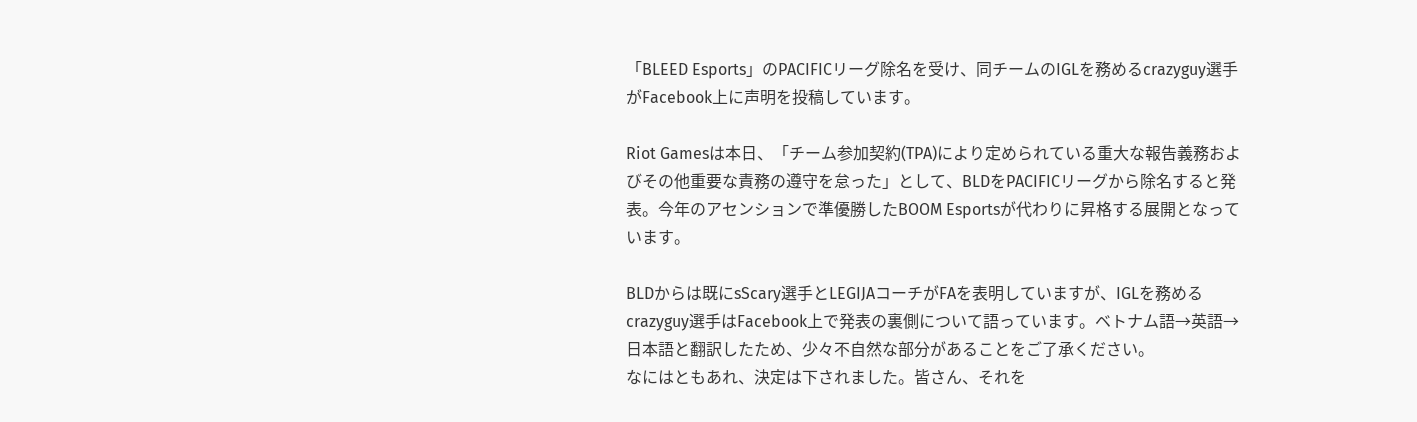「BLEED Esports」のPACIFICリーグ除名を受け、同チームのIGLを務めるcrazyguy選手がFacebook上に声明を投稿しています。

Riot Gamesは本日、「チーム参加契約(TPA)により定められている重大な報告義務およびその他重要な責務の遵守を怠った」として、BLDをPACIFICリーグから除名すると発表。今年のアセンションで準優勝したBOOM Esportsが代わりに昇格する展開となっています。

BLDからは既にsScary選手とLEGIJAコーチがFAを表明していますが、IGLを務めるcrazyguy選手はFacebook上で発表の裏側について語っています。ベトナム語→英語→日本語と翻訳したため、少々不自然な部分があることをご了承ください。
なにはともあれ、決定は下されました。皆さん、それを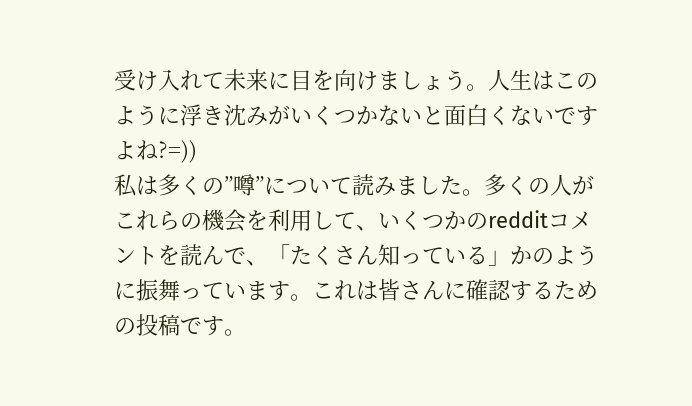受け入れて未来に目を向けましょう。人生はこのように浮き沈みがいくつかないと面白くないですよね?=))
私は多くの”噂”について読みました。多くの人がこれらの機会を利用して、いくつかのredditコメントを読んで、「たくさん知っている」かのように振舞っています。これは皆さんに確認するための投稿です。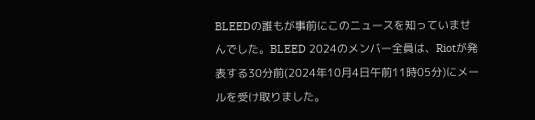BLEEDの誰もが事前にこのニュースを知っていませんでした。BLEED 2024のメンバー全員は、Riotが発表する30分前(2024年10月4日午前11時05分)にメールを受け取りました。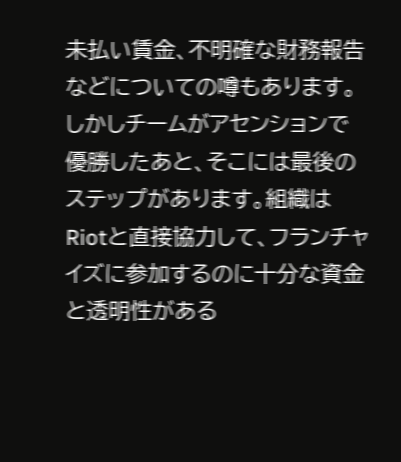未払い賃金、不明確な財務報告などについての噂もあります。しかしチームがアセンションで優勝したあと、そこには最後のステップがあります。組織はRiotと直接協力して、フランチャイズに参加するのに十分な資金と透明性がある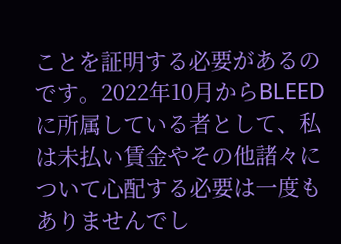ことを証明する必要があるのです。2022年10月からBLEEDに所属している者として、私は未払い賃金やその他諸々について心配する必要は一度もありませんでし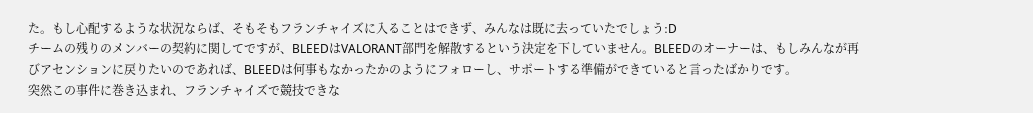た。もし心配するような状況ならば、そもそもフランチャイズに入ることはできず、みんなは既に去っていたでしょう:D
チームの残りのメンバーの契約に関してですが、BLEEDはVALORANT部門を解散するという決定を下していません。BLEEDのオーナーは、もしみんなが再びアセンションに戻りたいのであれば、BLEEDは何事もなかったかのようにフォローし、サポートする準備ができていると言ったばかりです。
突然この事件に巻き込まれ、フランチャイズで競技できな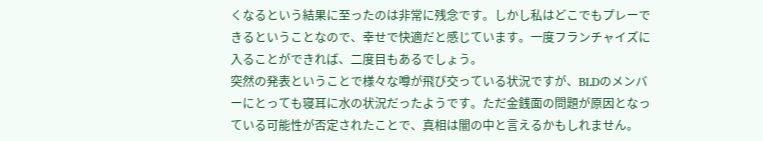くなるという結果に至ったのは非常に残念です。しかし私はどこでもプレーできるということなので、幸せで快適だと感じています。一度フランチャイズに入ることができれば、二度目もあるでしょう。
突然の発表ということで様々な噂が飛び交っている状況ですが、BLDのメンバーにとっても寝耳に水の状況だったようです。ただ金銭面の問題が原因となっている可能性が否定されたことで、真相は闇の中と言えるかもしれません。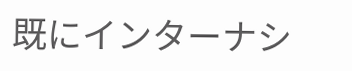既にインターナシ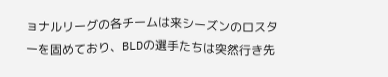ョナルリーグの各チームは来シーズンのロスターを固めており、BLDの選手たちは突然行き先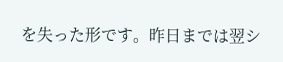を失った形です。昨日までは翌シ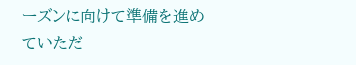ーズンに向けて準備を進めていただ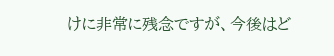けに非常に残念ですが、今後はど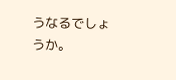うなるでしょうか。